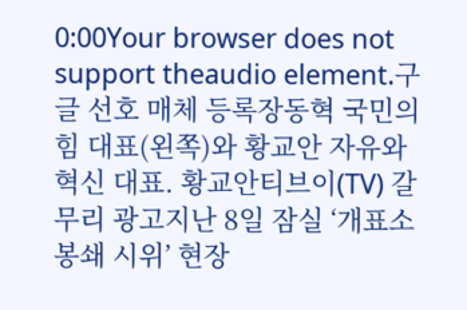0:00Your browser does not support theaudio element.구글 선호 매체 등록장동혁 국민의힘 대표(왼쪽)와 황교안 자유와혁신 대표. 황교안티브이(TV) 갈무리 광고지난 8일 잠실 ‘개표소 봉쇄 시위’ 현장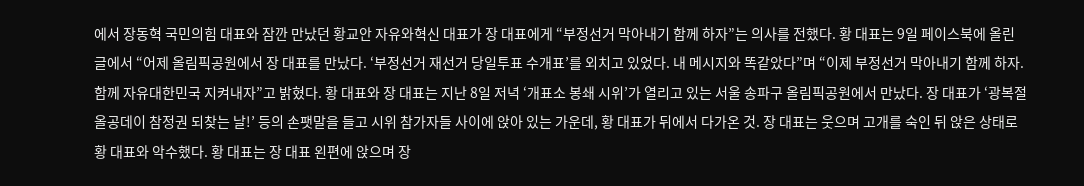에서 장동혁 국민의힘 대표와 잠깐 만났던 황교안 자유와혁신 대표가 장 대표에게 “부정선거 막아내기 함께 하자”는 의사를 전했다. 황 대표는 9일 페이스북에 올린 글에서 “어제 올림픽공원에서 장 대표를 만났다. ‘부정선거 재선거 당일투표 수개표’를 외치고 있었다. 내 메시지와 똑같았다”며 “이제 부정선거 막아내기 함께 하자. 함께 자유대한민국 지켜내자”고 밝혔다. 황 대표와 장 대표는 지난 8일 저녁 ‘개표소 봉쇄 시위’가 열리고 있는 서울 송파구 올림픽공원에서 만났다. 장 대표가 ‘광복절 올공데이 참정권 되찾는 날!’ 등의 손팻말을 들고 시위 참가자들 사이에 앉아 있는 가운데, 황 대표가 뒤에서 다가온 것. 장 대표는 웃으며 고개를 숙인 뒤 앉은 상태로 황 대표와 악수했다. 황 대표는 장 대표 왼편에 앉으며 장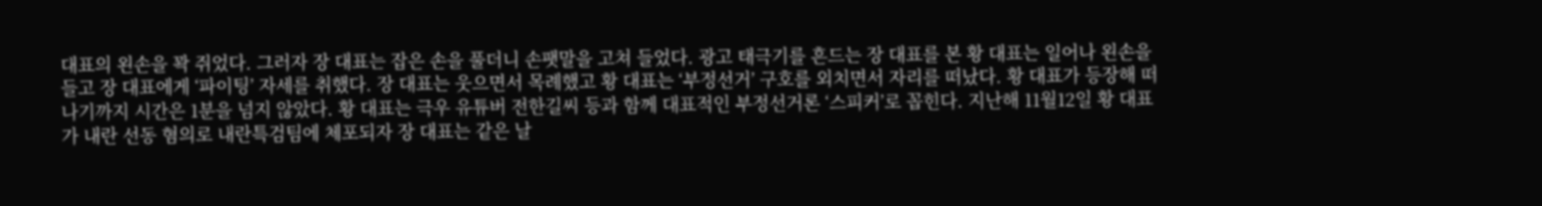대표의 왼손을 꽉 쥐었다. 그러자 장 대표는 잡은 손을 풀더니 손팻말을 고쳐 들었다. 광고 태극기를 흔드는 장 대표를 본 황 대표는 일어나 왼손을 들고 장 대표에게 ‘파이팅’ 자세를 취했다. 장 대표는 웃으면서 목례했고 황 대표는 ‘부정선거’ 구호를 외치면서 자리를 떠났다. 황 대표가 등장해 떠나기까지 시간은 1분을 넘지 않았다. 황 대표는 극우 유튜버 전한길씨 등과 함께 대표적인 부정선거론 ‘스피커’로 꼽힌다. 지난해 11월12일 황 대표가 내란 선동 혐의로 내란특검팀에 체포되자 장 대표는 같은 날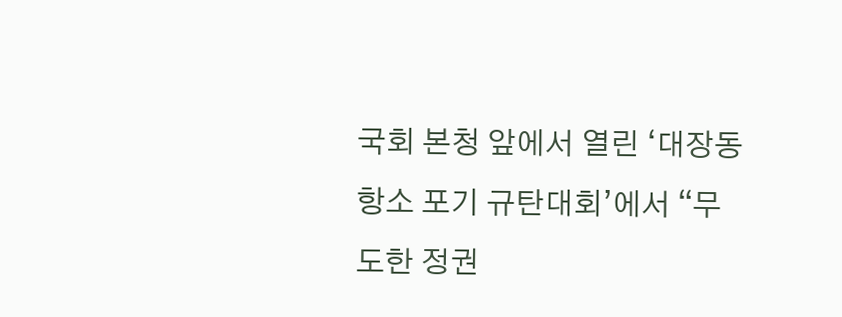국회 본청 앞에서 열린 ‘대장동 항소 포기 규탄대회’에서 “무도한 정권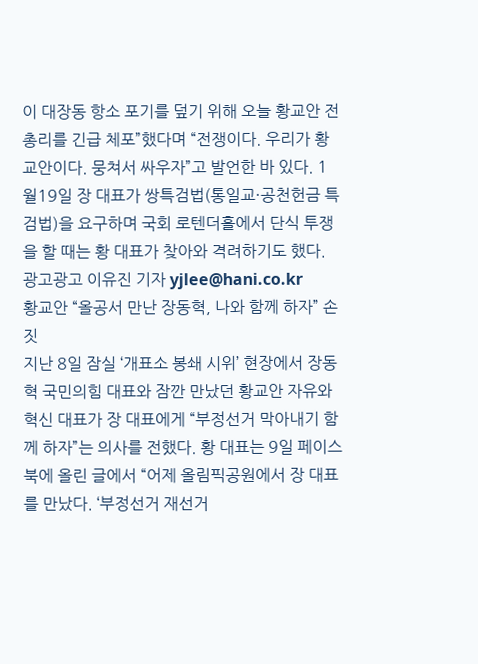이 대장동 항소 포기를 덮기 위해 오늘 황교안 전 총리를 긴급 체포”했다며 “전쟁이다. 우리가 황교안이다. 뭉쳐서 싸우자”고 발언한 바 있다. 1월19일 장 대표가 쌍특검법(통일교·공천헌금 특검법)을 요구하며 국회 로텐더홀에서 단식 투쟁을 할 때는 황 대표가 찾아와 격려하기도 했다. 광고광고 이유진 기자 yjlee@hani.co.kr
황교안 “올공서 만난 장동혁, 나와 함께 하자” 손짓
지난 8일 잠실 ‘개표소 봉쇄 시위’ 현장에서 장동혁 국민의힘 대표와 잠깐 만났던 황교안 자유와혁신 대표가 장 대표에게 “부정선거 막아내기 함께 하자”는 의사를 전했다. 황 대표는 9일 페이스북에 올린 글에서 “어제 올림픽공원에서 장 대표를 만났다. ‘부정선거 재선거